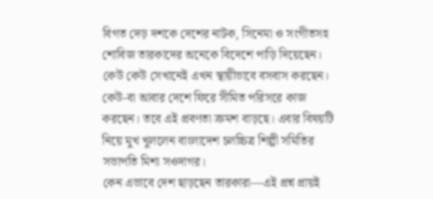বিগত দেড় দশকে দেশের নাটক, সিনেমা ও সংগীতসহ শোবিজ তারকাদের অনেকে বিদেশে পাড়ি দিয়েছেন। কেউ কেউ সেখানেই এখন স্থায়ীভাবে বসবাস করছেন। কেউ-বা আবার দেশে ফিরে সীমিত পরিসরে কাজ করছেন। তবে এই প্রবণতা ক্রমশ বাড়ছে। এবার বিষয়টি নিয়ে মুখ খুললেন বাংলাদেশ চলচ্চিত্র শিল্পী সমিতির সভাপতি মিশা সওদাগর।
কেন এভাবে দেশ ছাড়ছেন তারকারা—এই প্রশ্ন প্রায়ই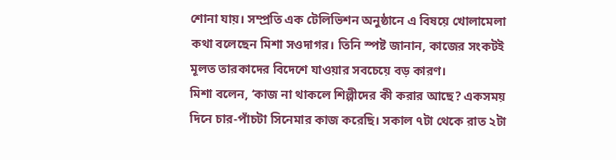শোনা যায়। সম্প্রতি এক টেলিভিশন অনুষ্ঠানে এ বিষয়ে খোলামেলা কথা বলেছেন মিশা সওদাগর। তিনি স্পষ্ট জানান, কাজের সংকটই মূলত তারকাদের বিদেশে যাওয়ার সবচেয়ে বড় কারণ।
মিশা বলেন, ‘কাজ না থাকলে শিল্পীদের কী করার আছে? একসময় দিনে চার-পাঁচটা সিনেমার কাজ করেছি। সকাল ৭টা থেকে রাত ২টা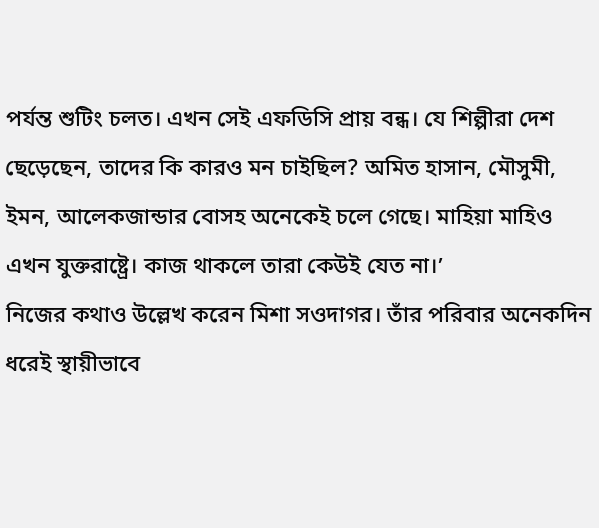পর্যন্ত শুটিং চলত। এখন সেই এফডিসি প্রায় বন্ধ। যে শিল্পীরা দেশ ছেড়েছেন, তাদের কি কারও মন চাইছিল? অমিত হাসান, মৌসুমী, ইমন, আলেকজান্ডার বোসহ অনেকেই চলে গেছে। মাহিয়া মাহিও এখন যুক্তরাষ্ট্রে। কাজ থাকলে তারা কেউই যেত না।’
নিজের কথাও উল্লেখ করেন মিশা সওদাগর। তাঁর পরিবার অনেকদিন ধরেই স্থায়ীভাবে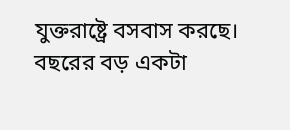যুক্তরাষ্ট্রে বসবাস করছে। বছরের বড় একটা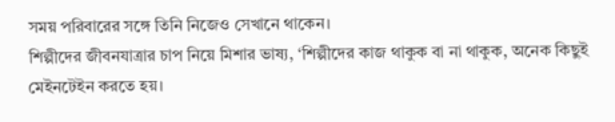সময় পরিবারের সঙ্গে তিনি নিজেও সেখানে থাকেন।
শিল্পীদের জীবনযাত্রার চাপ নিয়ে মিশার ভাষ্য, ‘শিল্পীদের কাজ থাকুক বা না থাকুক, অনেক কিছুই মেইনটেইন করতে হয়।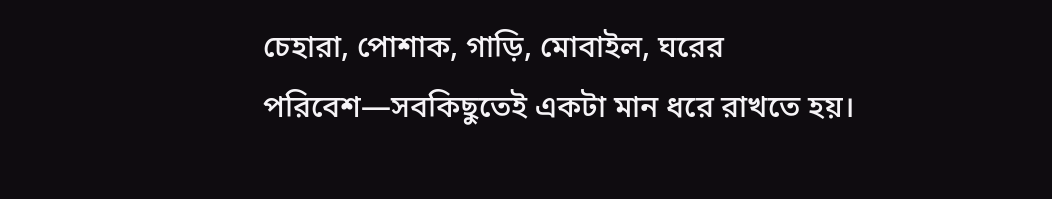চেহারা, পোশাক, গাড়ি, মোবাইল, ঘরের পরিবেশ—সবকিছুতেই একটা মান ধরে রাখতে হয়।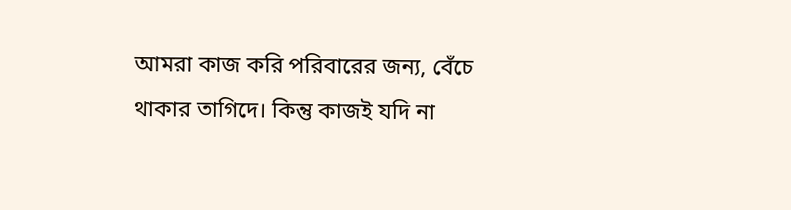আমরা কাজ করি পরিবারের জন্য, বেঁচে থাকার তাগিদে। কিন্তু কাজই যদি না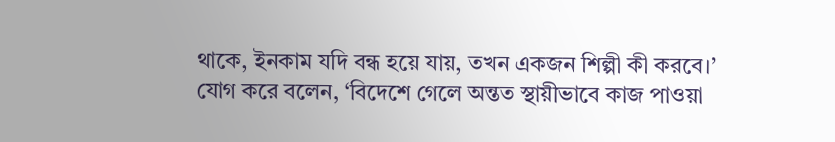থাকে, ইনকাম যদি বন্ধ হয়ে যায়, তখন একজন শিল্পী কী করবে।’
যোগ করে বলেন, ‘বিদেশে গেলে অন্তত স্থায়ীভাবে কাজ পাওয়া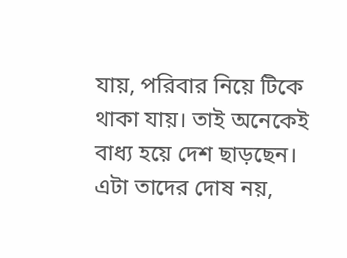যায়, পরিবার নিয়ে টিকে থাকা যায়। তাই অনেকেই বাধ্য হয়ে দেশ ছাড়ছেন। এটা তাদের দোষ নয়,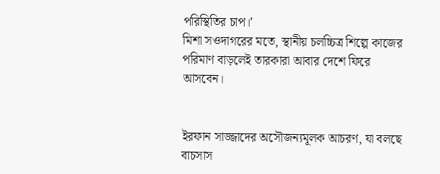পরিস্থিতির চাপ।’
মিশা সওদাগরের মতে, স্থানীয় চলচ্চিত্র শিল্পে কাজের পরিমাণ বাড়লেই তারকারা আবার দেশে ফিরে আসবেন।


ইরফান সাজ্জাদের অসৌজন্যমূলক আচরণ, যা বলছে বাচসাস